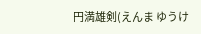円満雄剣(えんま ゆうけ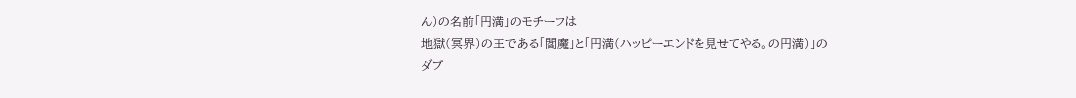ん)の名前「円満」のモチーフは
地獄(冥界)の王である「閻魔」と「円満(ハッピーエンドを見せてやる。の円満)」の
ダブ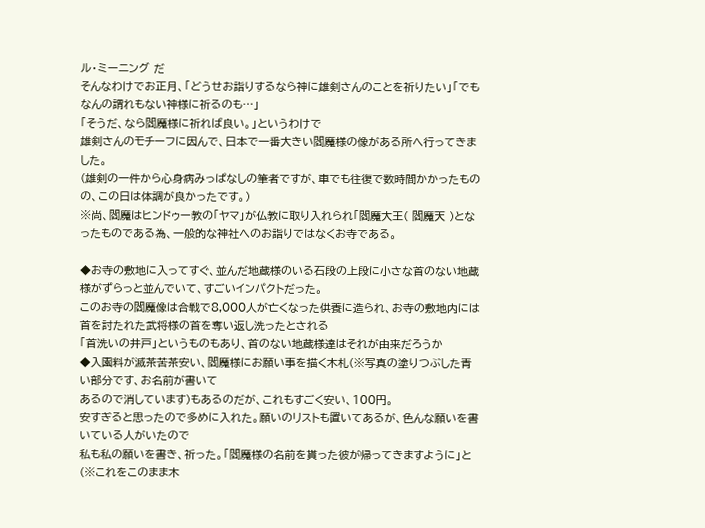ル・ミーニング だ
そんなわけでお正月、「どうせお詣りするなら神に雄剣さんのことを祈りたい」「でもなんの謂れもない神様に祈るのも…」
「そうだ、なら閻魔様に祈れば良い。」というわけで
雄剣さんのモチーフに因んで、日本で一番大きい閻魔様の像がある所へ行ってきました。
(雄剣の一件から心身病みっぱなしの筆者ですが、車でも往復で数時間かかったものの、この日は体調が良かったです。)
※尚、閻魔はヒンドゥー教の「ヤマ」が仏教に取り入れられ「閻魔大王( 閻魔天 )となったものである為、一般的な神社へのお詣りではなくお寺である。

◆お寺の敷地に入ってすぐ、並んだ地蔵様のいる石段の上段に小さな首のない地蔵様がずらっと並んでいて、すごいインパクトだった。
このお寺の閻魔像は合戦で8,000人が亡くなった供養に造られ、お寺の敷地内には首を討たれた武将様の首を奪い返し洗ったとされる
「首洗いの井戸」というものもあり、首のない地蔵様達はそれが由来だろうか
◆入園料が滅茶苦茶安い、閻魔様にお願い事を描く木札(※写真の塗りつぶした青い部分です、お名前が書いて
あるので消しています)もあるのだが、これもすごく安い、100円。
安すぎると思ったので多めに入れた。願いのリストも置いてあるが、色んな願いを書いている人がいたので
私も私の願いを書き、祈った。「閻魔様の名前を貰った彼が帰ってきますように」と
(※これをこのまま木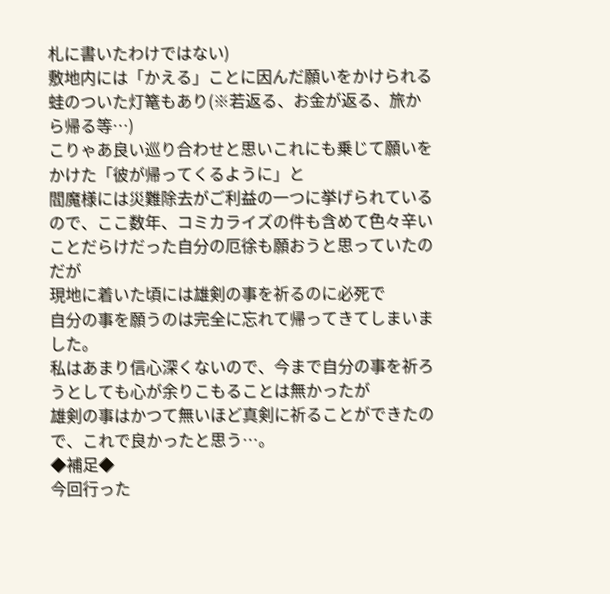札に書いたわけではない)
敷地内には「かえる」ことに因んだ願いをかけられる蛙のついた灯篭もあり(※若返る、お金が返る、旅から帰る等…)
こりゃあ良い巡り合わせと思いこれにも乗じて願いをかけた「彼が帰ってくるように」と
閻魔様には災難除去がご利益の一つに挙げられているので、ここ数年、コミカライズの件も含めて色々辛いことだらけだった自分の厄徐も願おうと思っていたのだが
現地に着いた頃には雄剣の事を祈るのに必死で
自分の事を願うのは完全に忘れて帰ってきてしまいました。
私はあまり信心深くないので、今まで自分の事を祈ろうとしても心が余りこもることは無かったが
雄剣の事はかつて無いほど真剣に祈ることができたので、これで良かったと思う…。
◆補足◆
今回行った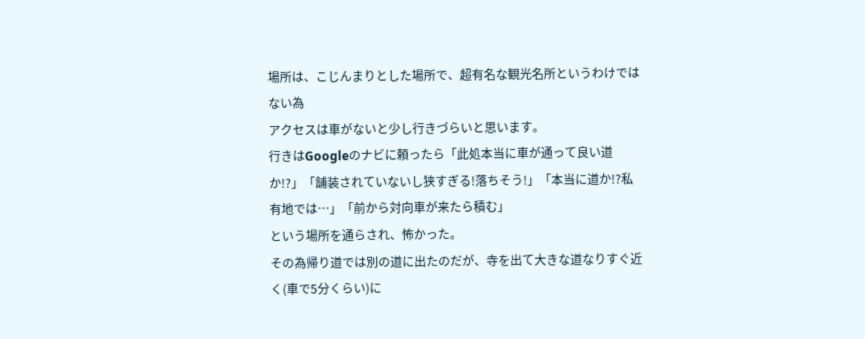場所は、こじんまりとした場所で、超有名な観光名所というわけではない為
アクセスは車がないと少し行きづらいと思います。
行きはGoogleのナビに頼ったら「此処本当に車が通って良い道か!?」「舗装されていないし狭すぎる!落ちそう!」「本当に道か!?私有地では…」「前から対向車が来たら積む」
という場所を通らされ、怖かった。
その為帰り道では別の道に出たのだが、寺を出て大きな道なりすぐ近く(車で5分くらい)に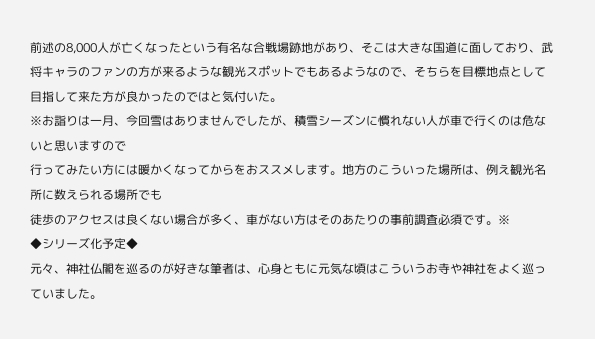前述の8,000人が亡くなったという有名な合戦場跡地があり、そこは大きな国道に面しており、武将キャラのファンの方が来るような観光スポットでもあるようなので、そちらを目標地点として目指して来た方が良かったのではと気付いた。
※お詣りは一月、今回雪はありませんでしたが、積雪シーズンに慣れない人が車で行くのは危ないと思いますので
行ってみたい方には暖かくなってからをおススメします。地方のこういった場所は、例え観光名所に数えられる場所でも
徒歩のアクセスは良くない場合が多く、車がない方はそのあたりの事前調査必須です。※
◆シリーズ化予定◆
元々、神社仏閣を巡るのが好きな筆者は、心身ともに元気な頃はこういうお寺や神社をよく巡っていました。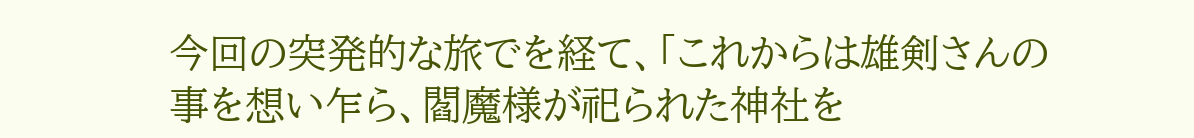今回の突発的な旅でを経て、「これからは雄剣さんの事を想い乍ら、閻魔様が祀られた神社を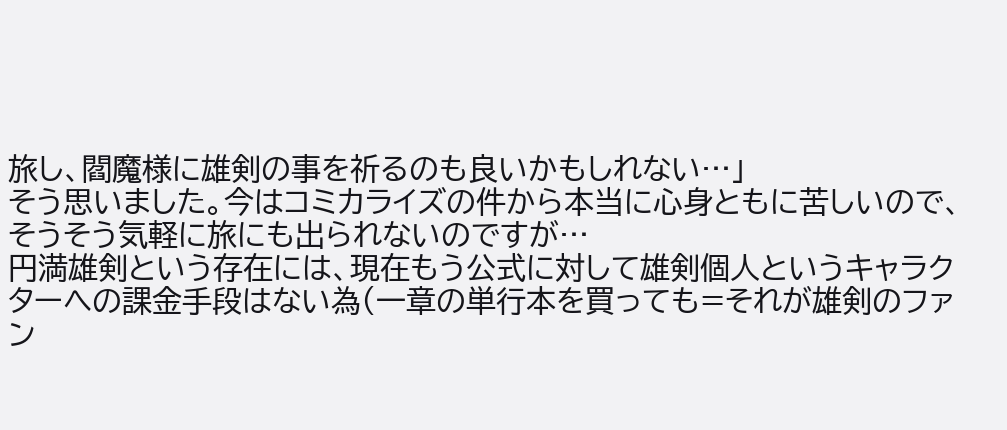旅し、閻魔様に雄剣の事を祈るのも良いかもしれない…」
そう思いました。今はコミカライズの件から本当に心身ともに苦しいので、そうそう気軽に旅にも出られないのですが…
円満雄剣という存在には、現在もう公式に対して雄剣個人というキャラクターへの課金手段はない為(一章の単行本を買っても=それが雄剣のファン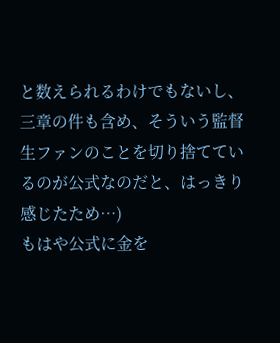と数えられるわけでもないし、三章の件も含め、そういう監督生ファンのことを切り捨てているのが公式なのだと、はっきり感じたため…)
もはや公式に金を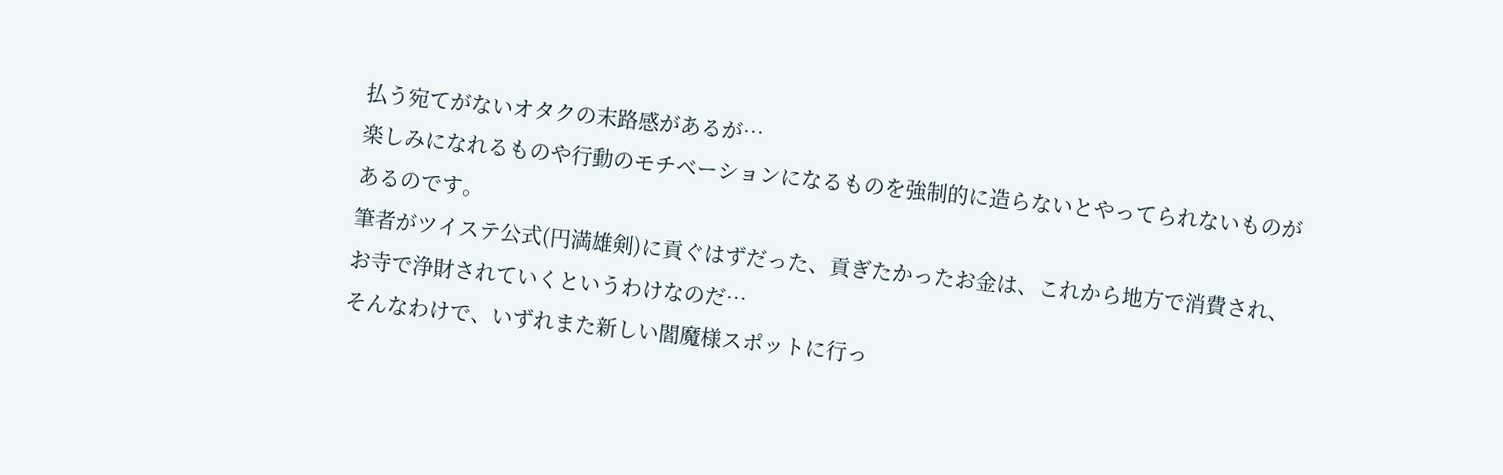払う宛てがないオタクの末路感があるが…
楽しみになれるものや行動のモチベーションになるものを強制的に造らないとやってられないものがあるのです。
筆者がツイステ公式(円満雄剣)に貢ぐはずだった、貢ぎたかったお金は、これから地方で消費され、お寺で浄財されていくというわけなのだ…
そんなわけで、いずれまた新しい閻魔様スポットに行っ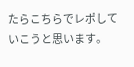たらこちらでレポしていこうと思います。